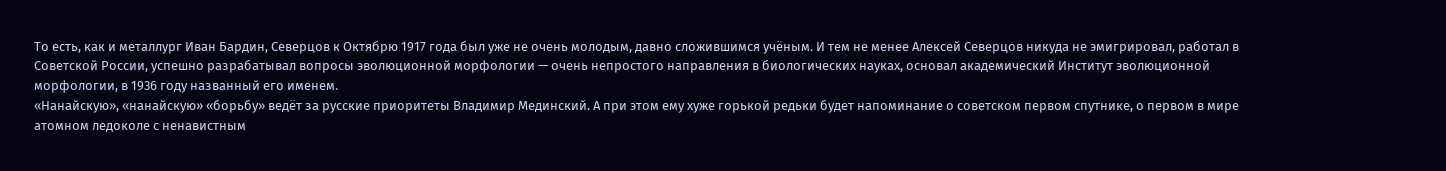То есть, как и металлург Иван Бардин, Северцов к Октябрю 1917 года был уже не очень молодым, давно сложившимся учёным. И тем не менее Алексей Северцов никуда не эмигрировал, работал в Советской России, успешно разрабатывал вопросы эволюционной морфологии — очень непростого направления в биологических науках, основал академический Институт эволюционной морфологии, в 1936 году названный его именем.
«Нанайскую», «нанайскую» «борьбу» ведёт за русские приоритеты Владимир Мединский. А при этом ему хуже горькой редьки будет напоминание о советском первом спутнике, о первом в мире атомном ледоколе с ненавистным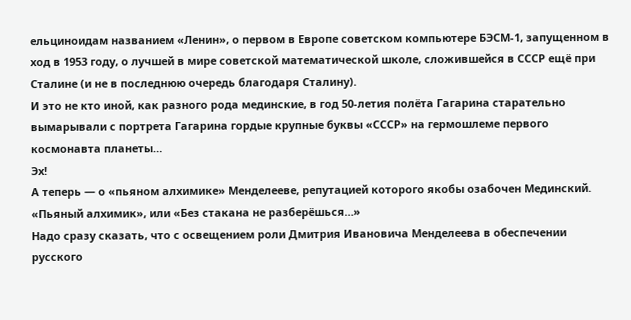ельциноидам названием «Ленин», о первом в Европе советском компьютере БЭСМ-1, запущенном в ход в 1953 году, о лучшей в мире советской математической школе, сложившейся в СССР ещё при Сталине (и не в последнюю очередь благодаря Сталину).
И это не кто иной, как разного рода мединские, в год 50-летия полёта Гагарина старательно вымарывали с портрета Гагарина гордые крупные буквы «СССР» на гермошлеме первого космонавта планеты…
Эх!
А теперь — о «пьяном алхимике» Менделееве, репутацией которого якобы озабочен Мединский.
«Пьяный алхимик», или «Без стакана не разберёшься…»
Надо сразу сказать, что с освещением роли Дмитрия Ивановича Менделеева в обеспечении русского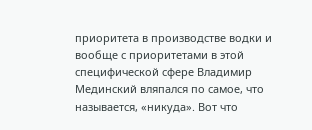приоритета в производстве водки и вообще с приоритетами в этой специфической сфере Владимир Мединский вляпался по самое, что называется, «никуда». Вот что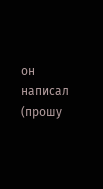он написал (прошу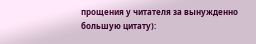прощения у читателя за вынужденно большую цитату):